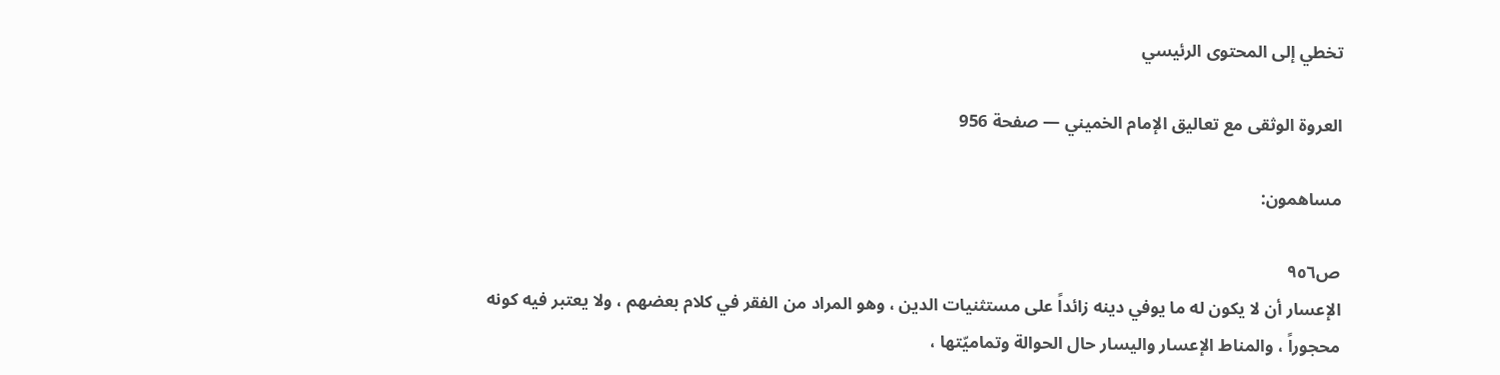تخطي إلى المحتوى الرئيسي

العروة الوثقى مع تعاليق الإمام الخميني — صفحة 956

مساهمون:

ص٩٥٦
الإعسار أن لا يكون له ما يوفي دينه زائداً على مستثنيات الدين ، وهو المراد من الفقر في كلام بعضهم ، ولا يعتبر فيه كونه محجوراً ، والمناط الإعسار واليسار حال الحوالة وتماميّتها ،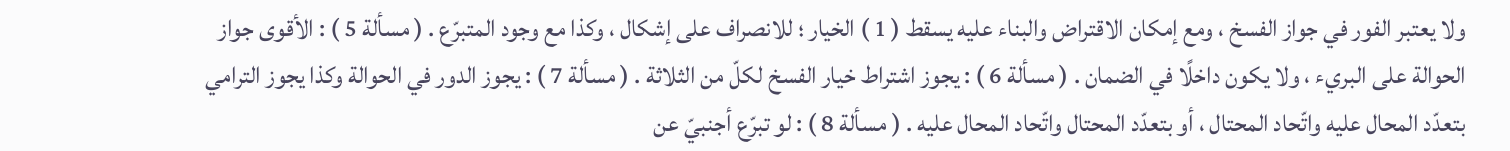ولا يعتبر الفور في جواز الفسخ ، ومع إمكان الاقتراض والبناء عليه يسقط ( 1 ) الخيار ؛ للانصراف على إشكال ، وكذا مع وجود المتبرّع . ( مسألة 5 ) : الأقوى جواز الحوالة على البريء ، ولا يكون داخلًا في الضمان . ( مسألة 6 ) : يجوز اشتراط خيار الفسخ لكلّ من الثلاثة . ( مسألة 7 ) : يجوز الدور في الحوالة وكذا يجوز الترامي بتعدّد المحال عليه واتّحاد المحتال ، أو بتعدّد المحتال واتّحاد المحال عليه . ( مسألة 8 ) : لو تبرّع أجنبيّ عن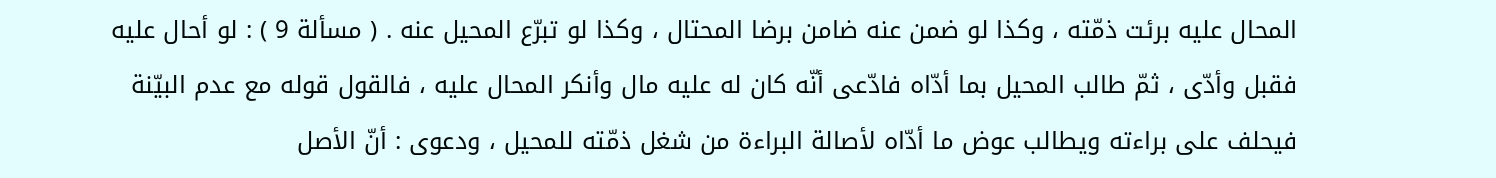المحال عليه برئت ذمّته ، وكذا لو ضمن عنه ضامن برضا المحتال ، وكذا لو تبرّع المحيل عنه . ( مسألة 9 ) : لو أحال عليه فقبل وأدّى ، ثمّ طالب المحيل بما أدّاه فادّعى أنّه كان له عليه مال وأنكر المحال عليه ، فالقول قوله مع عدم البيّنة فيحلف على براءته ويطالب عوض ما أدّاه لأصالة البراءة من شغل ذمّته للمحيل ، ودعوى : أنّ الأصل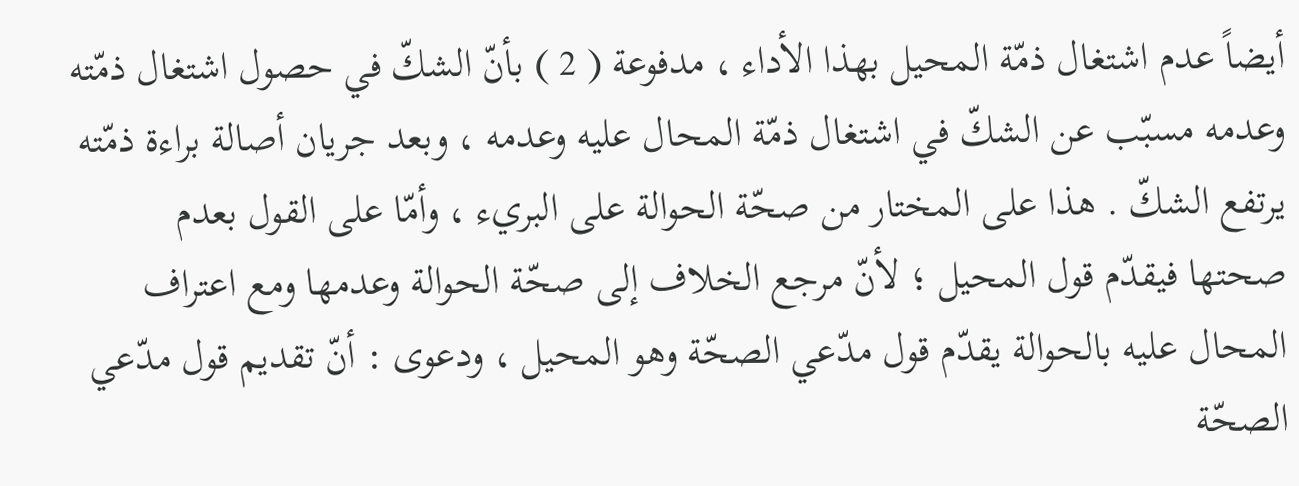أيضاً عدم اشتغال ذمّة المحيل بهذا الأداء ، مدفوعة ( 2 ) بأنّ الشكّ في حصول اشتغال ذمّته وعدمه مسبّب عن الشكّ في اشتغال ذمّة المحال عليه وعدمه ، وبعد جريان أصالة براءة ذمّته يرتفع الشكّ . هذا على المختار من صحّة الحوالة على البريء ، وأمّا على القول بعدم صحتها فيقدّم قول المحيل ؛ لأنّ مرجع الخلاف إلى صحّة الحوالة وعدمها ومع اعتراف المحال عليه بالحوالة يقدّم قول مدّعي الصحّة وهو المحيل ، ودعوى : أنّ تقديم قول مدّعي الصحّة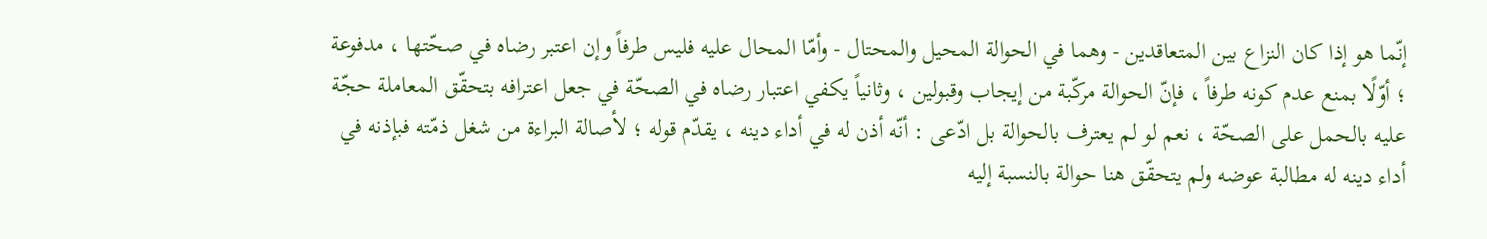إنّما هو إذا كان النزاع بين المتعاقدين - وهما في الحوالة المحيل والمحتال - وأمّا المحال عليه فليس طرفاً وإن اعتبر رضاه في صحّتها ، مدفوعة ؛ أوّلًا بمنع عدم كونه طرفاً ، فإنّ الحوالة مركّبة من إيجاب وقبولين ، وثانياً يكفي اعتبار رضاه في الصحّة في جعل اعترافه بتحقّق المعاملة حجّة عليه بالحمل على الصحّة ، نعم لو لم يعترف بالحوالة بل ادّعى : أنّه أذن له في أداء دينه ، يقدّم قوله ؛ لأصالة البراءة من شغل ذمّته فبإذنه في أداء دينه له مطالبة عوضه ولم يتحقّق هنا حوالة بالنسبة إليه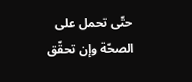حتّى تحمل على الصحّة وإن تحقّق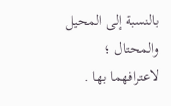بالنسبة إلى المحيل والمحتال ؛ لاعترافهما بها .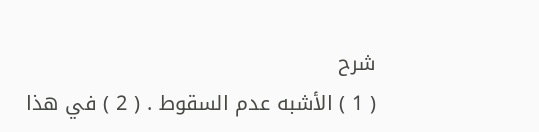شرح
( 1 ) الأشبه عدم السقوط . ( 2 ) في هذا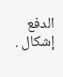الدفع إشكال .